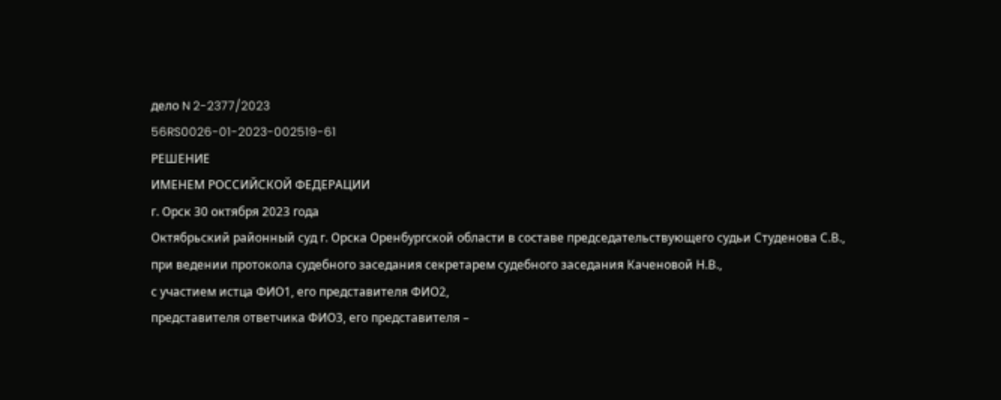дело N 2-2377/2023
56RS0026-01-2023-002519-61
РЕШЕНИЕ
ИМЕНЕМ РОССИЙСКОЙ ФЕДЕРАЦИИ
г. Орск 30 октября 2023 года
Октябрьский районный суд г. Орска Оренбургской области в составе председательствующего судьи Студенова С.В.,
при ведении протокола судебного заседания секретарем судебного заседания Каченовой Н.В.,
с участием истца ФИО1, его представителя ФИО2,
представителя ответчика ФИО3, его представителя –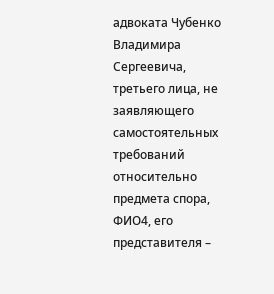адвоката Чубенко Владимира Сергеевича,
третьего лица, не заявляющего самостоятельных требований относительно предмета спора, ФИО4, его представителя –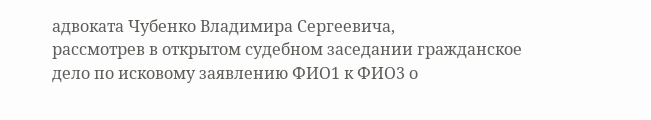адвоката Чубенко Владимира Сергеевича,
рассмотрев в открытом судебном заседании гражданское дело по исковому заявлению ФИО1 к ФИО3 о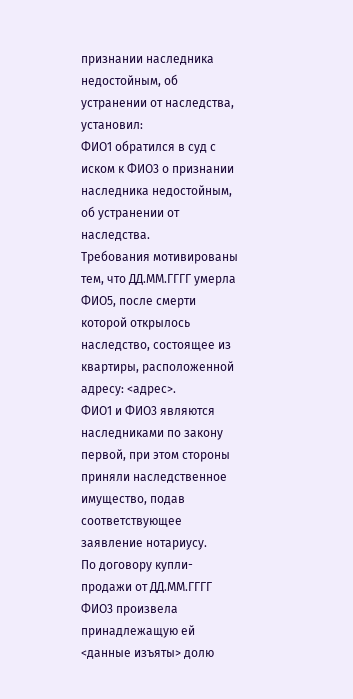признании наследника недостойным, об устранении от наследства,
установил:
ФИО1 обратился в суд с иском к ФИО3 о признании наследника недостойным, об устранении от наследства.
Требования мотивированы тем, что ДД.ММ.ГГГГ умерла ФИО5, после смерти которой открылось наследство, состоящее из квартиры, расположенной адресу: <адрес>.
ФИО1 и ФИО3 являются наследниками по закону первой, при этом стороны приняли наследственное имущество, подав соответствующее заявление нотариусу.
По договору купли-продажи от ДД.ММ.ГГГГ ФИО3 произвела принадлежащую ей <данные изъяты> долю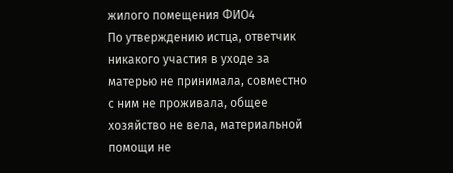жилого помещения ФИО4
По утверждению истца, ответчик никакого участия в уходе за матерью не принимала, совместно с ним не проживала, общее хозяйство не вела, материальной помощи не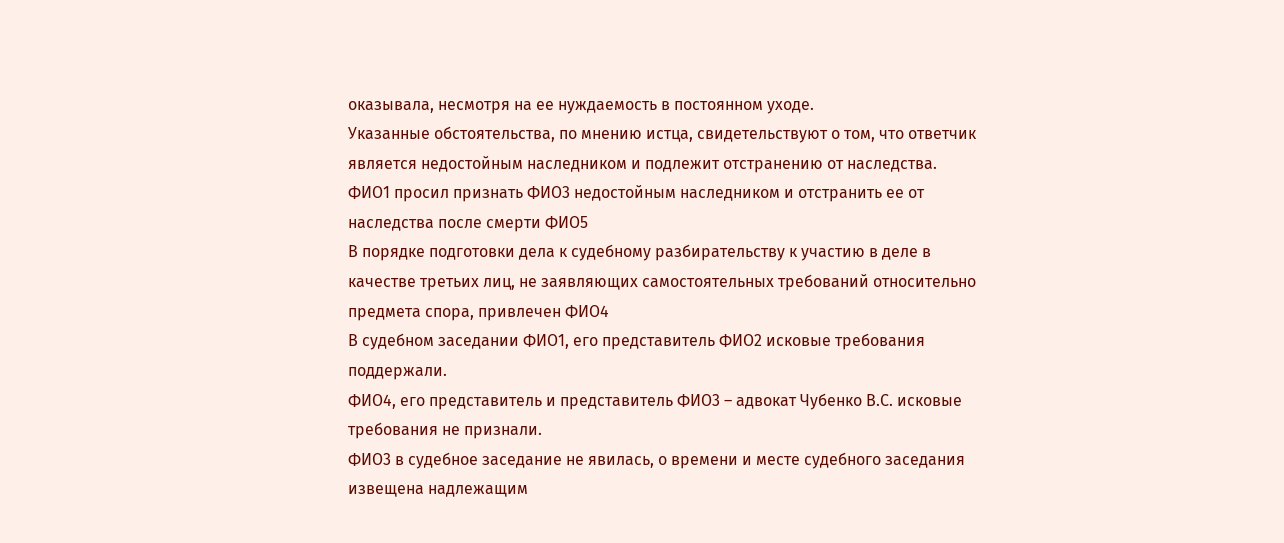оказывала, несмотря на ее нуждаемость в постоянном уходе.
Указанные обстоятельства, по мнению истца, свидетельствуют о том, что ответчик является недостойным наследником и подлежит отстранению от наследства.
ФИО1 просил признать ФИО3 недостойным наследником и отстранить ее от наследства после смерти ФИО5
В порядке подготовки дела к судебному разбирательству к участию в деле в качестве третьих лиц, не заявляющих самостоятельных требований относительно предмета спора, привлечен ФИО4
В судебном заседании ФИО1, его представитель ФИО2 исковые требования поддержали.
ФИО4, его представитель и представитель ФИО3 – адвокат Чубенко В.С. исковые требования не признали.
ФИО3 в судебное заседание не явилась, о времени и месте судебного заседания извещена надлежащим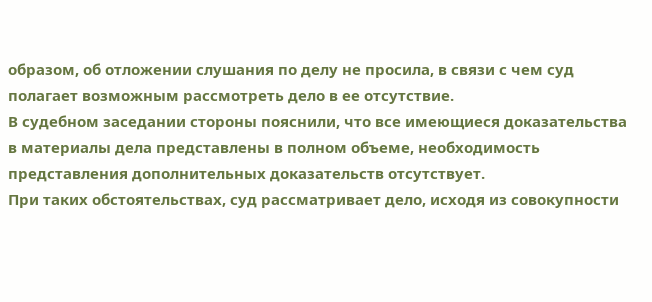образом, об отложении слушания по делу не просила, в связи с чем суд полагает возможным рассмотреть дело в ее отсутствие.
В судебном заседании стороны пояснили, что все имеющиеся доказательства в материалы дела представлены в полном объеме, необходимость представления дополнительных доказательств отсутствует.
При таких обстоятельствах, суд рассматривает дело, исходя из совокупности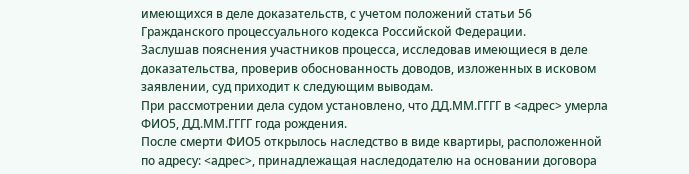имеющихся в деле доказательств, с учетом положений статьи 56 Гражданского процессуального кодекса Российской Федерации.
Заслушав пояснения участников процесса, исследовав имеющиеся в деле доказательства, проверив обоснованность доводов, изложенных в исковом заявлении, суд приходит к следующим выводам.
При рассмотрении дела судом установлено, что ДД.ММ.ГГГГ в <адрес> умерла ФИО5, ДД.ММ.ГГГГ года рождения.
После смерти ФИО5 открылось наследство в виде квартиры, расположенной по адресу: <адрес>, принадлежащая наследодателю на основании договора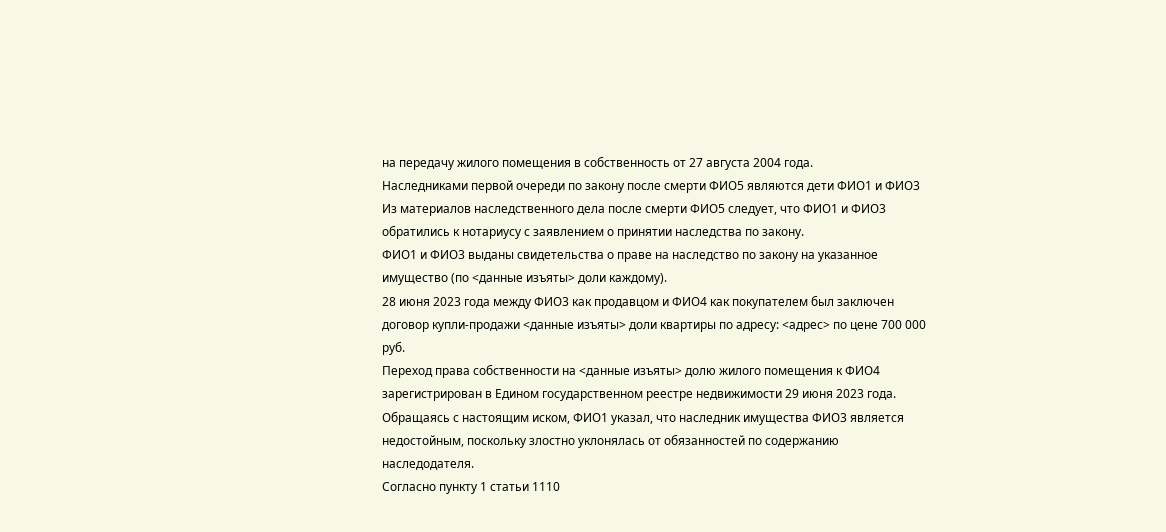на передачу жилого помещения в собственность от 27 августа 2004 года.
Наследниками первой очереди по закону после смерти ФИО5 являются дети ФИО1 и ФИО3
Из материалов наследственного дела после смерти ФИО5 следует, что ФИО1 и ФИО3 обратились к нотариусу с заявлением о принятии наследства по закону.
ФИО1 и ФИО3 выданы свидетельства о праве на наследство по закону на указанное имущество (по <данные изъяты> доли каждому).
28 июня 2023 года между ФИО3 как продавцом и ФИО4 как покупателем был заключен договор купли-продажи <данные изъяты> доли квартиры по адресу: <адрес> по цене 700 000 руб.
Переход права собственности на <данные изъяты> долю жилого помещения к ФИО4 зарегистрирован в Едином государственном реестре недвижимости 29 июня 2023 года.
Обращаясь с настоящим иском, ФИО1 указал, что наследник имущества ФИО3 является недостойным, поскольку злостно уклонялась от обязанностей по содержанию наследодателя.
Согласно пункту 1 статьи 1110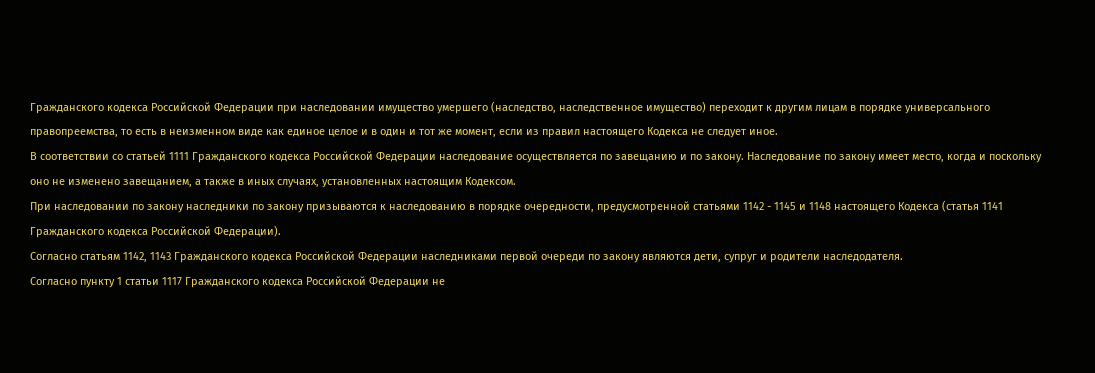Гражданского кодекса Российской Федерации при наследовании имущество умершего (наследство, наследственное имущество) переходит к другим лицам в порядке универсального правопреемства, то есть в неизменном виде как единое целое и в один и тот же момент, если из правил настоящего Кодекса не следует иное.
В соответствии со статьей 1111 Гражданского кодекса Российской Федерации наследование осуществляется по завещанию и по закону. Наследование по закону имеет место, когда и поскольку оно не изменено завещанием, а также в иных случаях, установленных настоящим Кодексом.
При наследовании по закону наследники по закону призываются к наследованию в порядке очередности, предусмотренной статьями 1142 - 1145 и 1148 настоящего Кодекса (статья 1141 Гражданского кодекса Российской Федерации).
Согласно статьям 1142, 1143 Гражданского кодекса Российской Федерации наследниками первой очереди по закону являются дети, супруг и родители наследодателя.
Согласно пункту 1 статьи 1117 Гражданского кодекса Российской Федерации не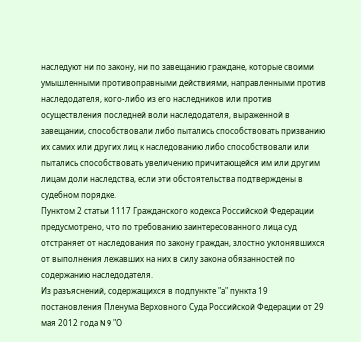наследуют ни по закону, ни по завещанию граждане, которые своими умышленными противоправными действиями, направленными против наследодателя, кого-либо из его наследников или против осуществления последней воли наследодателя, выраженной в завещании, способствовали либо пытались способствовать призванию их самих или других лиц к наследованию либо способствовали или пытались способствовать увеличению причитающейся им или другим лицам доли наследства, если эти обстоятельства подтверждены в судебном порядке.
Пунктом 2 статьи 1117 Гражданского кодекса Российской Федерации предусмотрено, что по требованию заинтересованного лица суд отстраняет от наследования по закону граждан, злостно уклонявшихся от выполнения лежавших на них в силу закона обязанностей по содержанию наследодателя.
Из разъяснений, содержащихся в подпункте "а" пункта 19 постановления Пленума Верховного Суда Российской Федерации от 29 мая 2012 года N 9 "О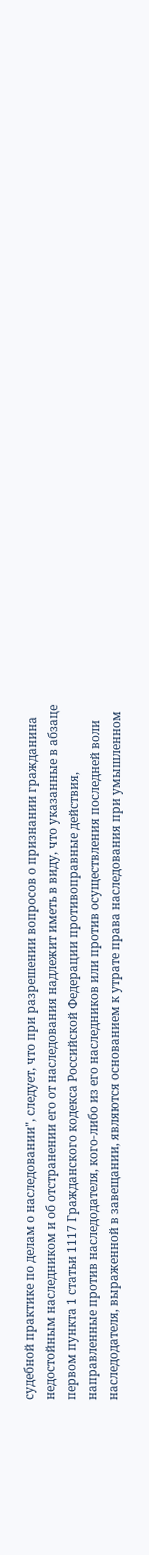судебной практике по делам о наследовании", следует, что при разрешении вопросов о признании гражданина недостойным наследником и об отстранении его от наследования надлежит иметь в виду, что указанные в абзаце первом пункта 1 статьи 1117 Гражданского кодекса Российской Федерации противоправные действия, направленные против наследодателя, кого-либо из его наследников или против осуществления последней воли наследодателя, выраженной в завещании, являются основанием к утрате права наследования при умышленном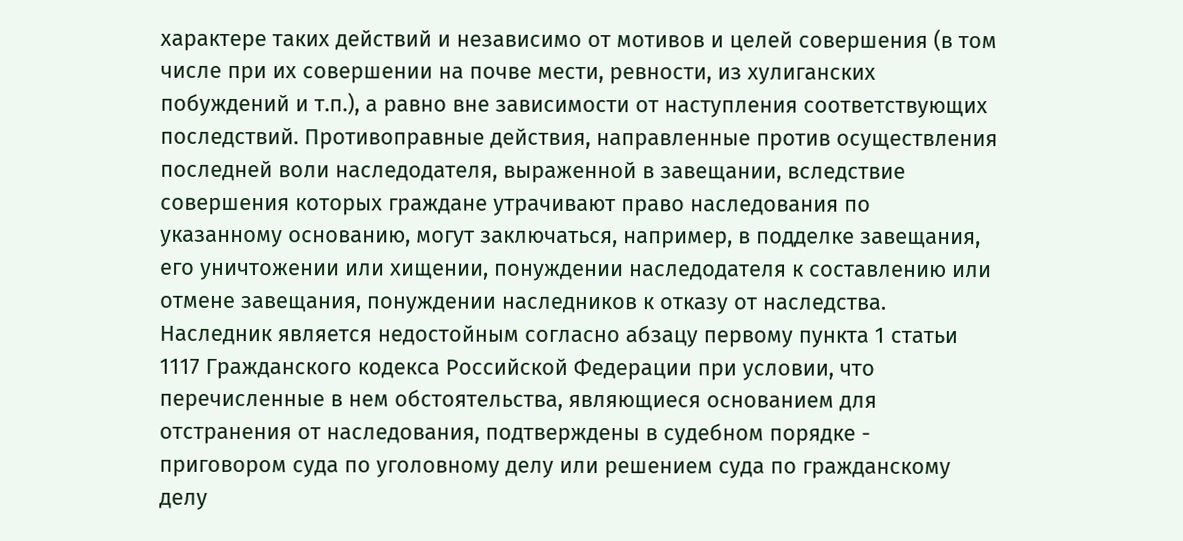характере таких действий и независимо от мотивов и целей совершения (в том числе при их совершении на почве мести, ревности, из хулиганских побуждений и т.п.), а равно вне зависимости от наступления соответствующих последствий. Противоправные действия, направленные против осуществления последней воли наследодателя, выраженной в завещании, вследствие совершения которых граждане утрачивают право наследования по указанному основанию, могут заключаться, например, в подделке завещания, его уничтожении или хищении, понуждении наследодателя к составлению или отмене завещания, понуждении наследников к отказу от наследства.
Наследник является недостойным согласно абзацу первому пункта 1 статьи 1117 Гражданского кодекса Российской Федерации при условии, что перечисленные в нем обстоятельства, являющиеся основанием для отстранения от наследования, подтверждены в судебном порядке - приговором суда по уголовному делу или решением суда по гражданскому делу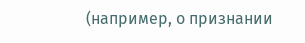(например, о признании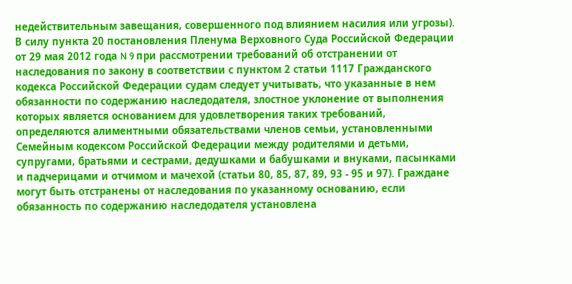недействительным завещания, совершенного под влиянием насилия или угрозы).
В силу пункта 20 постановления Пленума Верховного Суда Российской Федерации от 29 мая 2012 года N 9 при рассмотрении требований об отстранении от наследования по закону в соответствии с пунктом 2 статьи 1117 Гражданского кодекса Российской Федерации судам следует учитывать, что указанные в нем обязанности по содержанию наследодателя, злостное уклонение от выполнения которых является основанием для удовлетворения таких требований, определяются алиментными обязательствами членов семьи, установленными Семейным кодексом Российской Федерации между родителями и детьми, супругами, братьями и сестрами, дедушками и бабушками и внуками, пасынками и падчерицами и отчимом и мачехой (статьи 80, 85, 87, 89, 93 - 95 и 97). Граждане могут быть отстранены от наследования по указанному основанию, если обязанность по содержанию наследодателя установлена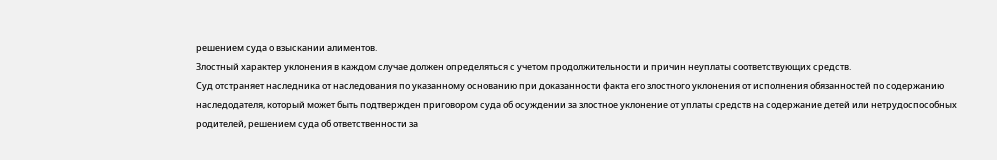решением суда о взыскании алиментов.
Злостный характер уклонения в каждом случае должен определяться с учетом продолжительности и причин неуплаты соответствующих средств.
Суд отстраняет наследника от наследования по указанному основанию при доказанности факта его злостного уклонения от исполнения обязанностей по содержанию наследодателя, который может быть подтвержден приговором суда об осуждении за злостное уклонение от уплаты средств на содержание детей или нетрудоспособных родителей, решением суда об ответственности за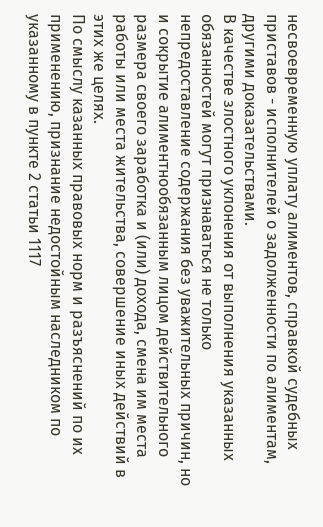несвоевременную уплату алиментов, справкой судебных приставов - исполнителей о задолженности по алиментам, другими доказательствами.
В качестве злостного уклонения от выполнения указанных обязанностей могут признаваться не только непредоставление содержания без уважительных причин, но и сокрытие алиментнообязанным лицом действительного размера своего заработка и (или) дохода, смена им места работы или места жительства, совершение иных действий в этих же целях.
По смыслу казанных правовых норм и разъяснений по их применению, признание недостойным наследником по указанному в пункте 2 статьи 1117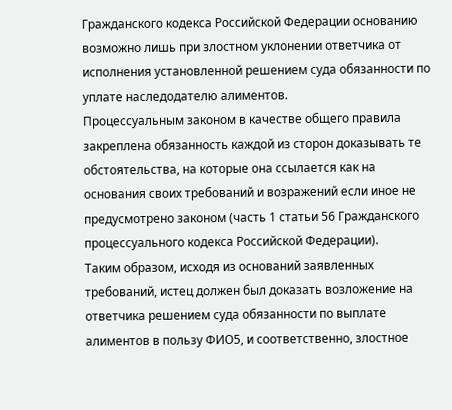Гражданского кодекса Российской Федерации основанию возможно лишь при злостном уклонении ответчика от исполнения установленной решением суда обязанности по уплате наследодателю алиментов.
Процессуальным законом в качестве общего правила закреплена обязанность каждой из сторон доказывать те обстоятельства, на которые она ссылается как на основания своих требований и возражений если иное не предусмотрено законом (часть 1 статьи 56 Гражданского процессуального кодекса Российской Федерации).
Таким образом, исходя из оснований заявленных требований, истец должен был доказать возложение на ответчика решением суда обязанности по выплате алиментов в пользу ФИО5, и соответственно, злостное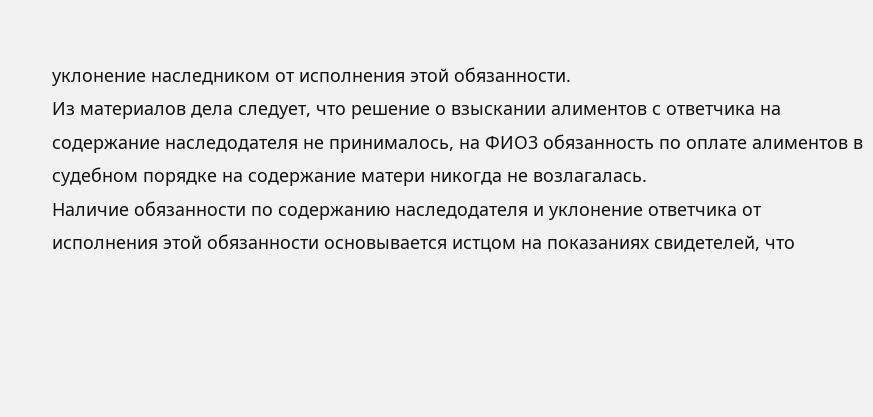уклонение наследником от исполнения этой обязанности.
Из материалов дела следует, что решение о взыскании алиментов с ответчика на содержание наследодателя не принималось, на ФИО3 обязанность по оплате алиментов в судебном порядке на содержание матери никогда не возлагалась.
Наличие обязанности по содержанию наследодателя и уклонение ответчика от исполнения этой обязанности основывается истцом на показаниях свидетелей, что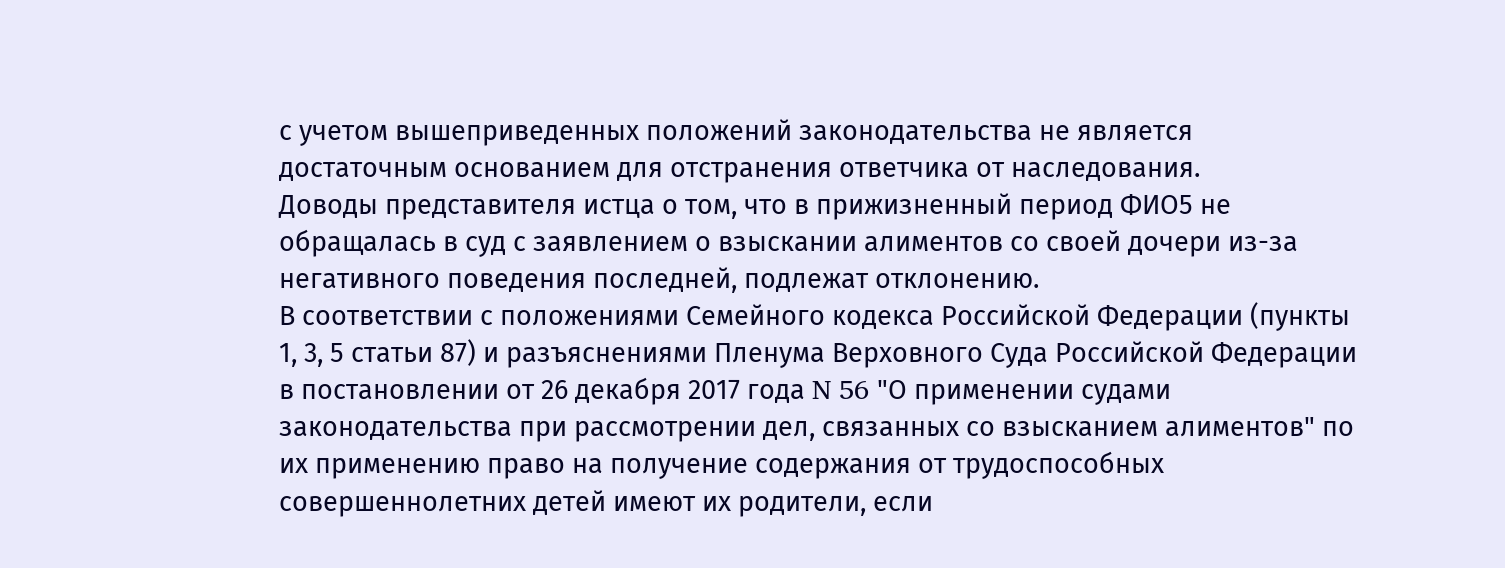с учетом вышеприведенных положений законодательства не является достаточным основанием для отстранения ответчика от наследования.
Доводы представителя истца о том, что в прижизненный период ФИО5 не обращалась в суд с заявлением о взыскании алиментов со своей дочери из-за негативного поведения последней, подлежат отклонению.
В соответствии с положениями Семейного кодекса Российской Федерации (пункты 1, 3, 5 статьи 87) и разъяснениями Пленума Верховного Суда Российской Федерации в постановлении от 26 декабря 2017 года N 56 "О применении судами законодательства при рассмотрении дел, связанных со взысканием алиментов" по их применению право на получение содержания от трудоспособных совершеннолетних детей имеют их родители, если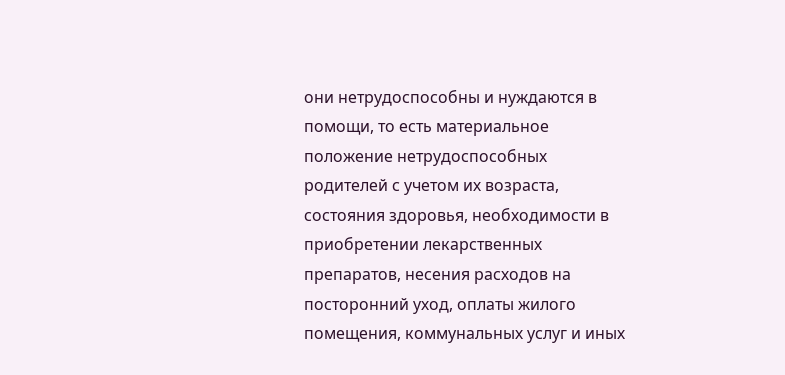они нетрудоспособны и нуждаются в помощи, то есть материальное положение нетрудоспособных родителей с учетом их возраста, состояния здоровья, необходимости в приобретении лекарственных препаратов, несения расходов на посторонний уход, оплаты жилого помещения, коммунальных услуг и иных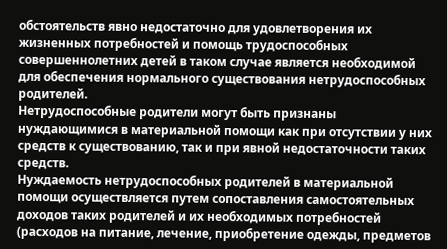обстоятельств явно недостаточно для удовлетворения их жизненных потребностей и помощь трудоспособных совершеннолетних детей в таком случае является необходимой для обеспечения нормального существования нетрудоспособных родителей.
Нетрудоспособные родители могут быть признаны нуждающимися в материальной помощи как при отсутствии у них средств к существованию, так и при явной недостаточности таких средств.
Нуждаемость нетрудоспособных родителей в материальной помощи осуществляется путем сопоставления самостоятельных доходов таких родителей и их необходимых потребностей (расходов на питание, лечение, приобретение одежды, предметов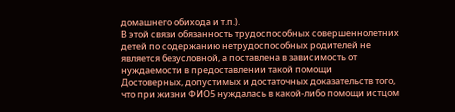домашнего обихода и т.п.).
В этой связи обязанность трудоспособных совершеннолетних детей по содержанию нетрудоспособных родителей не является безусловной, а поставлена в зависимость от нуждаемости в предоставлении такой помощи
Достоверных, допустимых и достаточных доказательств того, что при жизни ФИО5 нуждалась в какой-либо помощи истцом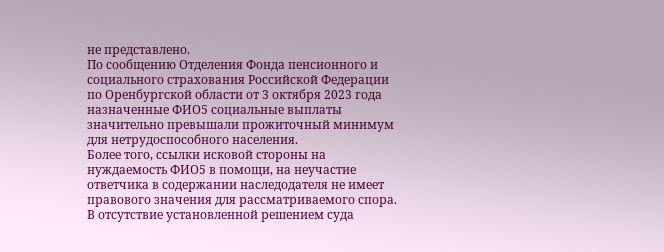не представлено.
По сообщению Отделения Фонда пенсионного и социального страхования Российской Федерации по Оренбургской области от 3 октября 2023 года назначенные ФИО5 социальные выплаты значительно превышали прожиточный минимум для нетрудоспособного населения.
Более того, ссылки исковой стороны на нуждаемость ФИО5 в помощи, на неучастие ответчика в содержании наследодателя не имеет правового значения для рассматриваемого спора.
В отсутствие установленной решением суда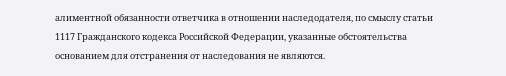алиментной обязанности ответчика в отношении наследодателя, по смыслу статьи 1117 Гражданского кодекса Российской Федерации, указанные обстоятельства основанием для отстранения от наследования не являются.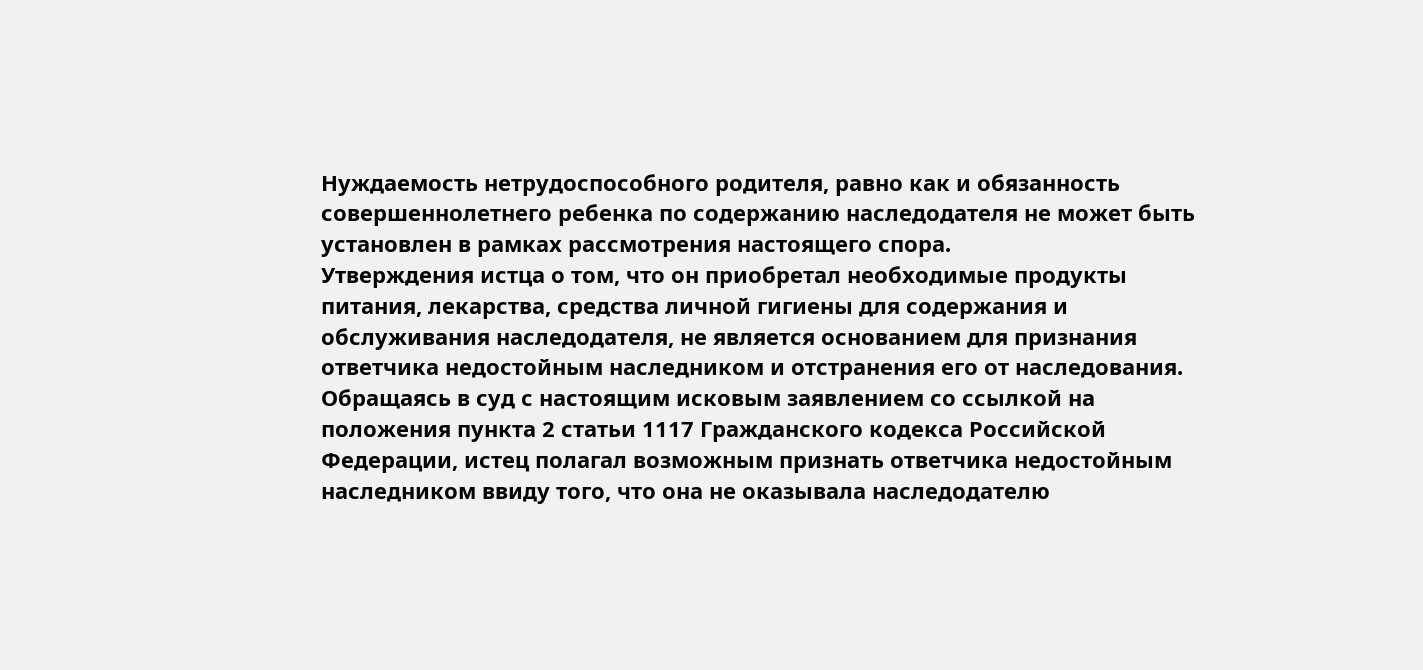Нуждаемость нетрудоспособного родителя, равно как и обязанность совершеннолетнего ребенка по содержанию наследодателя не может быть установлен в рамках рассмотрения настоящего спора.
Утверждения истца о том, что он приобретал необходимые продукты питания, лекарства, средства личной гигиены для содержания и обслуживания наследодателя, не является основанием для признания ответчика недостойным наследником и отстранения его от наследования.
Обращаясь в суд с настоящим исковым заявлением со ссылкой на положения пункта 2 статьи 1117 Гражданского кодекса Российской Федерации, истец полагал возможным признать ответчика недостойным наследником ввиду того, что она не оказывала наследодателю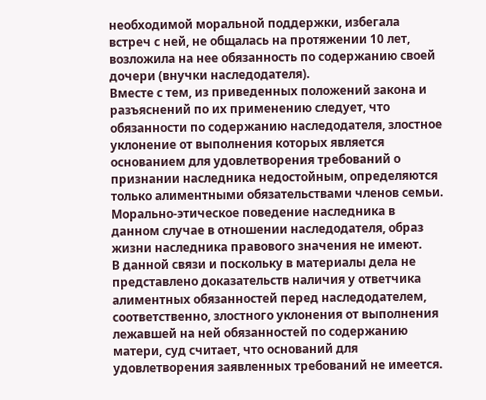необходимой моральной поддержки, избегала встреч с ней, не общалась на протяжении 10 лет, возложила на нее обязанность по содержанию своей дочери (внучки наследодателя).
Вместе с тем, из приведенных положений закона и разъяснений по их применению следует, что обязанности по содержанию наследодателя, злостное уклонение от выполнения которых является основанием для удовлетворения требований о признании наследника недостойным, определяются только алиментными обязательствами членов семьи. Морально-этическое поведение наследника в данном случае в отношении наследодателя, образ жизни наследника правового значения не имеют.
В данной связи и поскольку в материалы дела не представлено доказательств наличия у ответчика алиментных обязанностей перед наследодателем, соответственно, злостного уклонения от выполнения лежавшей на ней обязанностей по содержанию матери, суд считает, что оснований для удовлетворения заявленных требований не имеется.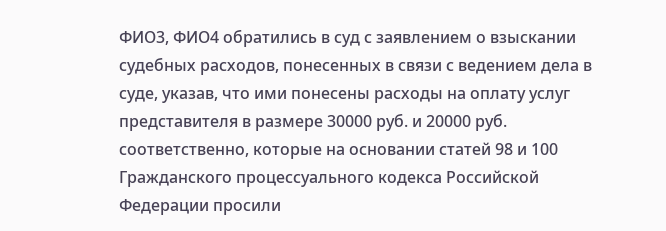ФИО3, ФИО4 обратились в суд с заявлением о взыскании судебных расходов, понесенных в связи с ведением дела в суде, указав, что ими понесены расходы на оплату услуг представителя в размере 30000 руб. и 20000 руб. соответственно, которые на основании статей 98 и 100 Гражданского процессуального кодекса Российской Федерации просили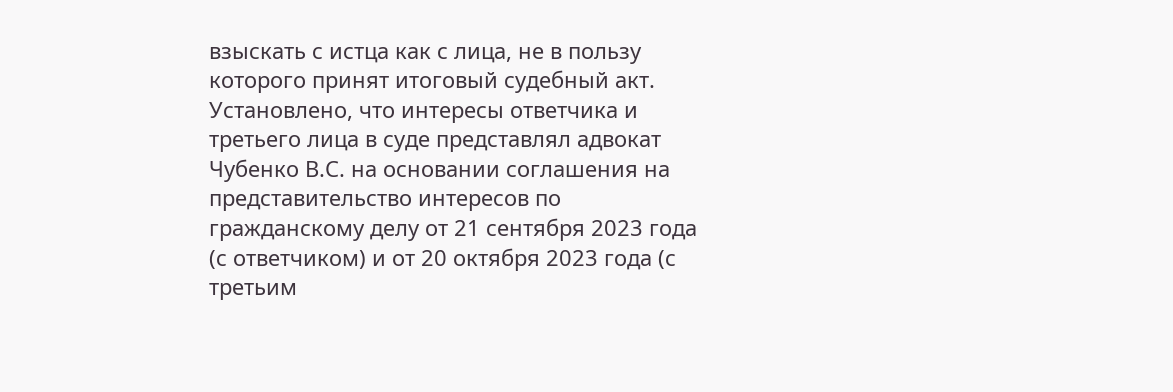взыскать с истца как с лица, не в пользу которого принят итоговый судебный акт.
Установлено, что интересы ответчика и третьего лица в суде представлял адвокат Чубенко В.С. на основании соглашения на представительство интересов по гражданскому делу от 21 сентября 2023 года (с ответчиком) и от 20 октября 2023 года (с третьим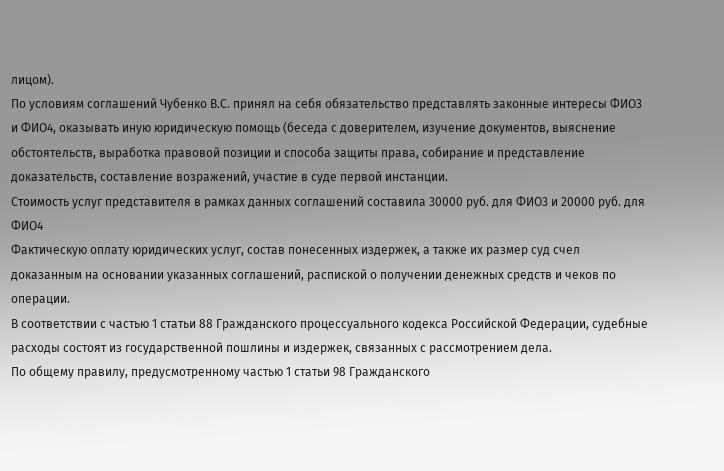лицом).
По условиям соглашений Чубенко В.С. принял на себя обязательство представлять законные интересы ФИО3 и ФИО4, оказывать иную юридическую помощь (беседа с доверителем, изучение документов, выяснение обстоятельств, выработка правовой позиции и способа защиты права, собирание и представление доказательств, составление возражений, участие в суде первой инстанции.
Стоимость услуг представителя в рамках данных соглашений составила 30000 руб. для ФИО3 и 20000 руб. для ФИО4
Фактическую оплату юридических услуг, состав понесенных издержек, а также их размер суд счел доказанным на основании указанных соглашений, распиской о получении денежных средств и чеков по операции.
В соответствии с частью 1 статьи 88 Гражданского процессуального кодекса Российской Федерации, судебные расходы состоят из государственной пошлины и издержек, связанных с рассмотрением дела.
По общему правилу, предусмотренному частью 1 статьи 98 Гражданского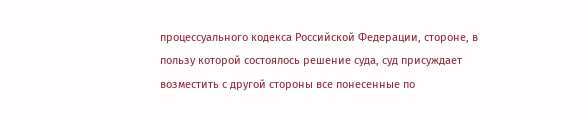процессуального кодекса Российской Федерации, стороне, в пользу которой состоялось решение суда, суд присуждает возместить с другой стороны все понесенные по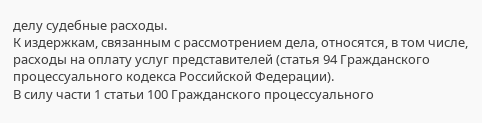делу судебные расходы.
К издержкам, связанным с рассмотрением дела, относятся, в том числе, расходы на оплату услуг представителей (статья 94 Гражданского процессуального кодекса Российской Федерации).
В силу части 1 статьи 100 Гражданского процессуального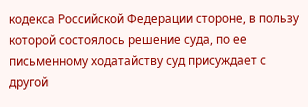кодекса Российской Федерации стороне, в пользу которой состоялось решение суда, по ее письменному ходатайству суд присуждает с другой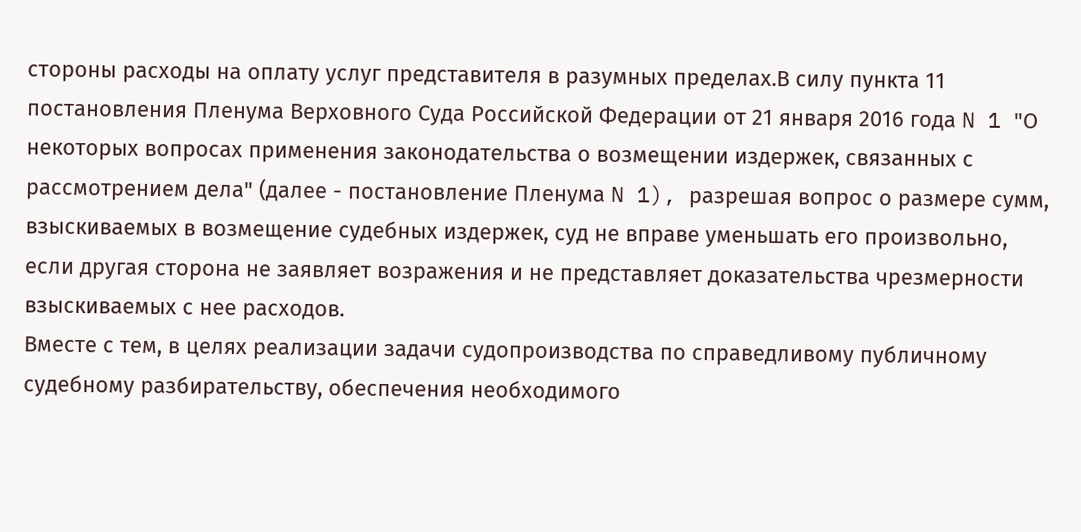стороны расходы на оплату услуг представителя в разумных пределах.В силу пункта 11 постановления Пленума Верховного Суда Российской Федерации от 21 января 2016 года N 1 "О некоторых вопросах применения законодательства о возмещении издержек, связанных с рассмотрением дела" (далее - постановление Пленума N 1), разрешая вопрос о размере сумм, взыскиваемых в возмещение судебных издержек, суд не вправе уменьшать его произвольно, если другая сторона не заявляет возражения и не представляет доказательства чрезмерности взыскиваемых с нее расходов.
Вместе с тем, в целях реализации задачи судопроизводства по справедливому публичному судебному разбирательству, обеспечения необходимого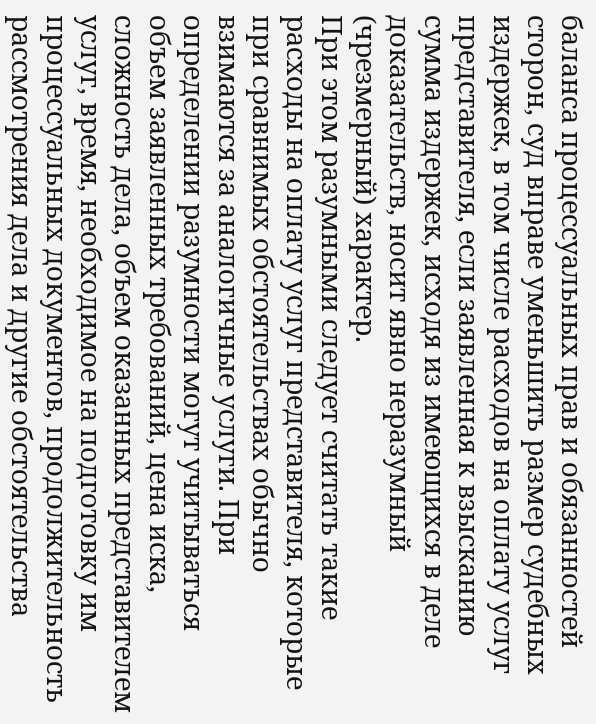баланса процессуальных прав и обязанностей сторон, суд вправе уменьшить размер судебных издержек, в том числе расходов на оплату услуг представителя, если заявленная к взысканию сумма издержек, исходя из имеющихся в деле доказательств, носит явно неразумный (чрезмерный) характер.
При этом разумными следует считать такие расходы на оплату услуг представителя, которые при сравнимых обстоятельствах обычно взимаются за аналогичные услуги. При определении разумности могут учитываться объем заявленных требований, цена иска, сложность дела, объем оказанных представителем услуг, время, необходимое на подготовку им процессуальных документов, продолжительность рассмотрения дела и другие обстоятельства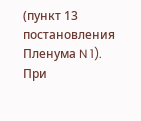(пункт 13 постановления Пленума N 1).
При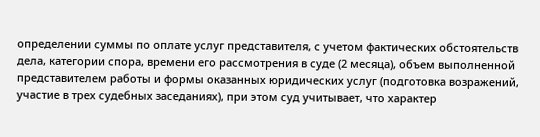определении суммы по оплате услуг представителя, с учетом фактических обстоятельств дела, категории спора, времени его рассмотрения в суде (2 месяца), объем выполненной представителем работы и формы оказанных юридических услуг (подготовка возражений, участие в трех судебных заседаниях), при этом суд учитывает, что характер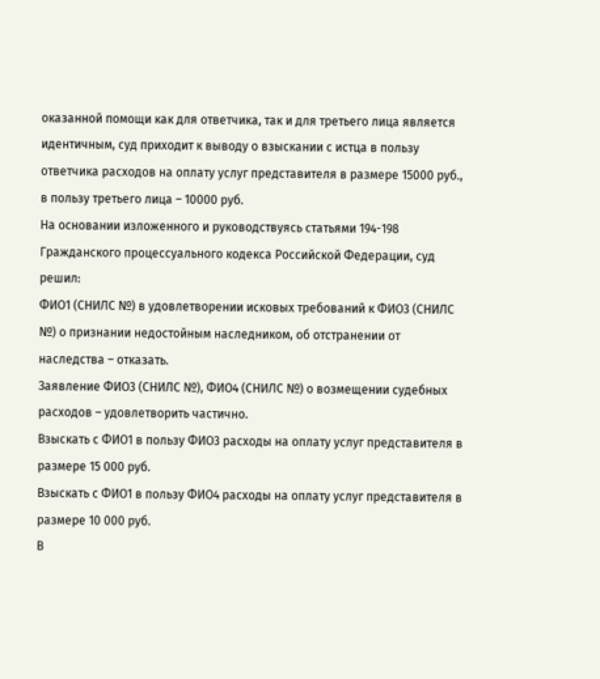оказанной помощи как для ответчика, так и для третьего лица является идентичным, суд приходит к выводу о взыскании с истца в пользу ответчика расходов на оплату услуг представителя в размере 15000 руб., в пользу третьего лица – 10000 руб.
На основании изложенного и руководствуясь статьями 194-198 Гражданского процессуального кодекса Российской Федерации, суд
решил:
ФИО1 (СНИЛС №) в удовлетворении исковых требований к ФИО3 (СНИЛС №) о признании недостойным наследником, об отстранении от наследства – отказать.
Заявление ФИО3 (СНИЛС №), ФИО4 (СНИЛС №) о возмещении судебных расходов – удовлетворить частично.
Взыскать с ФИО1 в пользу ФИО3 расходы на оплату услуг представителя в размере 15 000 руб.
Взыскать с ФИО1 в пользу ФИО4 расходы на оплату услуг представителя в размере 10 000 руб.
В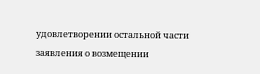удовлетворении остальной части заявления о возмещении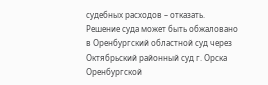судебных расходов – отказать.
Решение суда может быть обжаловано в Оренбургский областной суд через Октябрьский районный суд г. Орска Оренбургской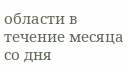области в течение месяца со дня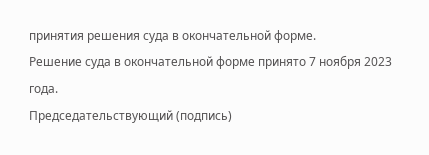принятия решения суда в окончательной форме.
Решение суда в окончательной форме принято 7 ноября 2023 года.
Председательствующий (подпись)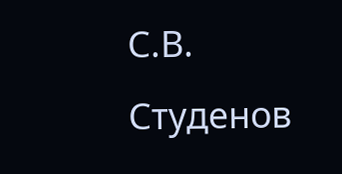С.В. Студенов